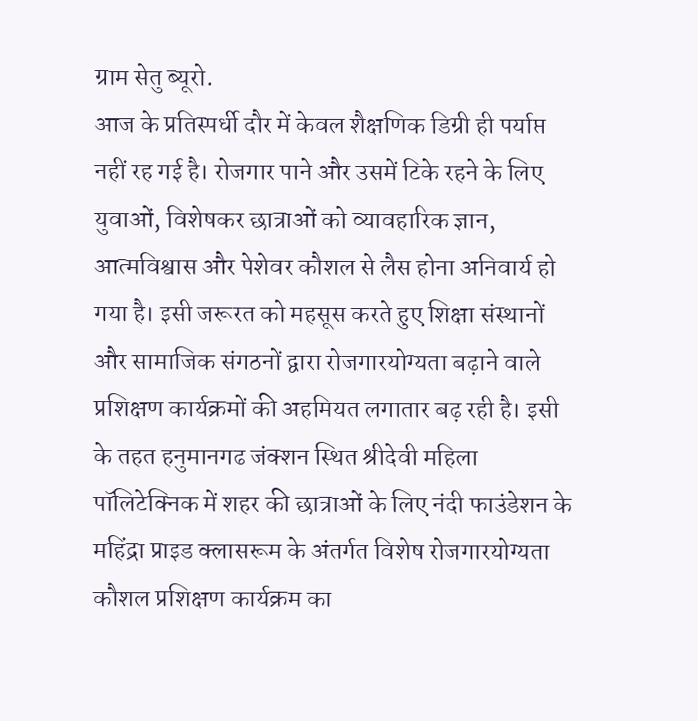ग्राम सेतु ब्यूरो.
आज के प्रतिस्पर्धी दौर में केवल शैक्षणिक डिग्री ही पर्याप्त नहीं रह गई है। रोजगार पाने और उसमें टिके रहने के लिए युवाओं, विशेषकर छात्राओं को व्यावहारिक ज्ञान, आत्मविश्वास और पेशेवर कौशल से लैस होना अनिवार्य हो गया है। इसी जरूरत को महसूस करते हुए शिक्षा संस्थानों और सामाजिक संगठनों द्वारा रोजगारयोग्यता बढ़ाने वाले प्रशिक्षण कार्यक्रमों की अहमियत लगातार बढ़ रही है। इसी के तहत हनुमानगढ जंक्शन स्थित श्रीदेवी महिला पॉलिटेक्निक में शहर की छात्राओं के लिए नंदी फाउंडेशन के महिंद्रा प्राइड क्लासरूम के अंतर्गत विशेष रोजगारयोग्यता कौशल प्रशिक्षण कार्यक्रम का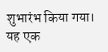शुभारंभ किया गया। यह एक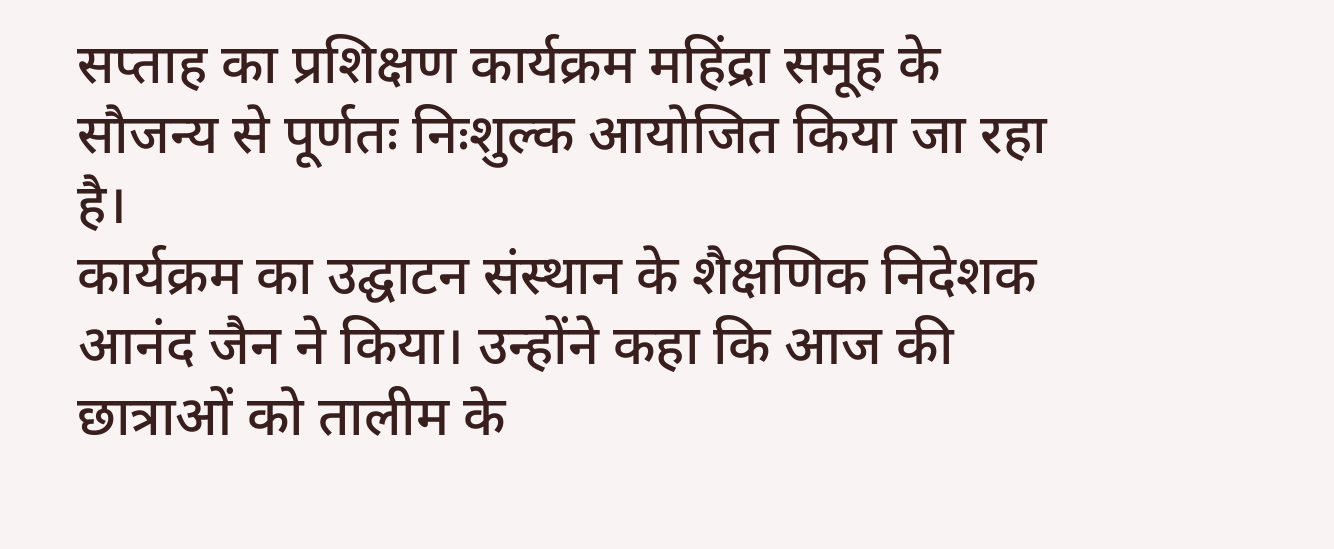सप्ताह का प्रशिक्षण कार्यक्रम महिंद्रा समूह के सौजन्य से पूर्णतः निःशुल्क आयोजित किया जा रहा है।
कार्यक्रम का उद्घाटन संस्थान के शैक्षणिक निदेशक आनंद जैन ने किया। उन्होंने कहा कि आज की छात्राओं को तालीम के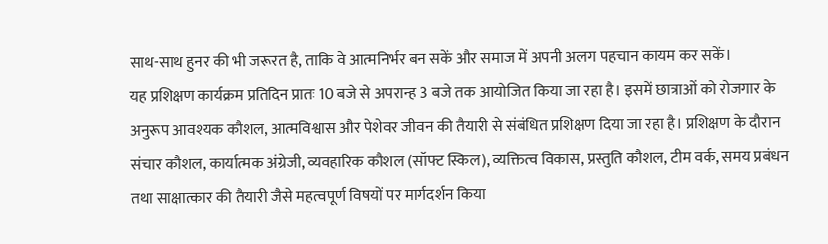साथ-साथ हुनर की भी जरूरत है, ताकि वे आत्मनिर्भर बन सकें और समाज में अपनी अलग पहचान कायम कर सकें।
यह प्रशिक्षण कार्यक्रम प्रतिदिन प्रातः 10 बजे से अपरान्ह 3 बजे तक आयोजित किया जा रहा है। इसमें छात्राओं को रोजगार के अनुरूप आवश्यक कौशल, आत्मविश्वास और पेशेवर जीवन की तैयारी से संबंधित प्रशिक्षण दिया जा रहा है। प्रशिक्षण के दौरान संचार कौशल, कार्यात्मक अंग्रेजी, व्यवहारिक कौशल (सॉफ्ट स्किल), व्यक्तित्व विकास, प्रस्तुति कौशल, टीम वर्क, समय प्रबंधन तथा साक्षात्कार की तैयारी जैसे महत्वपूर्ण विषयों पर मार्गदर्शन किया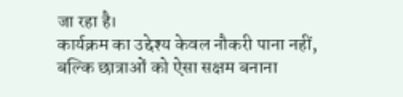जा रहा है।
कार्यक्रम का उद्देश्य केवल नौकरी पाना नहीं, बल्कि छात्राओं को ऐसा सक्षम बनाना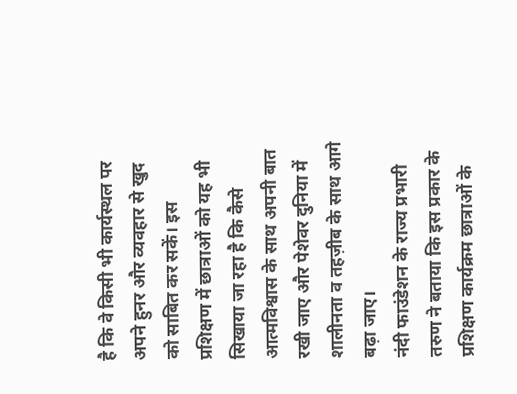है कि वे किसी भी कार्यस्थल पर अपने हुनर और व्यवहार से खुद को साबित कर सकें। इस प्रशिक्षण में छात्राओं को यह भी सिखाया जा रहा है कि कैसे आत्मविश्वास के साथ अपनी बात रखी जाए और पेशेवर दुनिया में शालीनता व तहज़ीब के साथ आगे बढ़ा जाए।
नंदी फाउंडेशन के राज्य प्रभारी तरुण ने बताया कि इस प्रकार के प्रशिक्षण कार्यक्रम छात्राओं के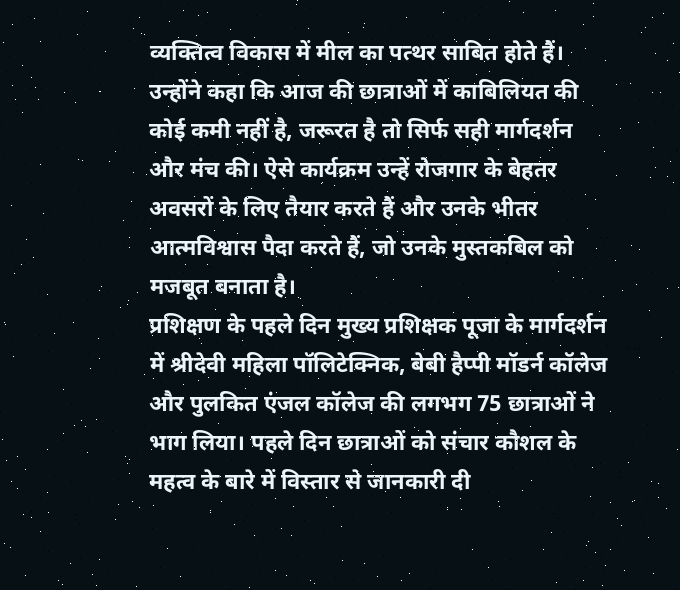व्यक्तित्व विकास में मील का पत्थर साबित होते हैं। उन्होंने कहा कि आज की छात्राओं में काबिलियत की कोई कमी नहीं है, जरूरत है तो सिर्फ सही मार्गदर्शन और मंच की। ऐसे कार्यक्रम उन्हें रोजगार के बेहतर अवसरों के लिए तैयार करते हैं और उनके भीतर आत्मविश्वास पैदा करते हैं, जो उनके मुस्तकबिल को मजबूत बनाता है।
प्रशिक्षण के पहले दिन मुख्य प्रशिक्षक पूजा के मार्गदर्शन में श्रीदेवी महिला पॉलिटेक्निक, बेबी हैप्पी मॉडर्न कॉलेज और पुलकित एंजल कॉलेज की लगभग 75 छात्राओं ने भाग लिया। पहले दिन छात्राओं को संचार कौशल के महत्व के बारे में विस्तार से जानकारी दी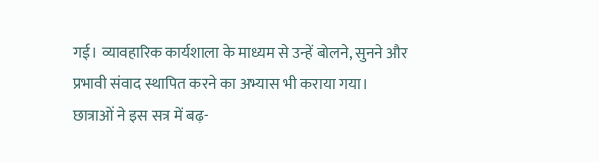गई। व्यावहारिक कार्यशाला के माध्यम से उन्हें बोलने, सुनने और प्रभावी संवाद स्थापित करने का अभ्यास भी कराया गया।
छात्राओं ने इस सत्र में बढ़-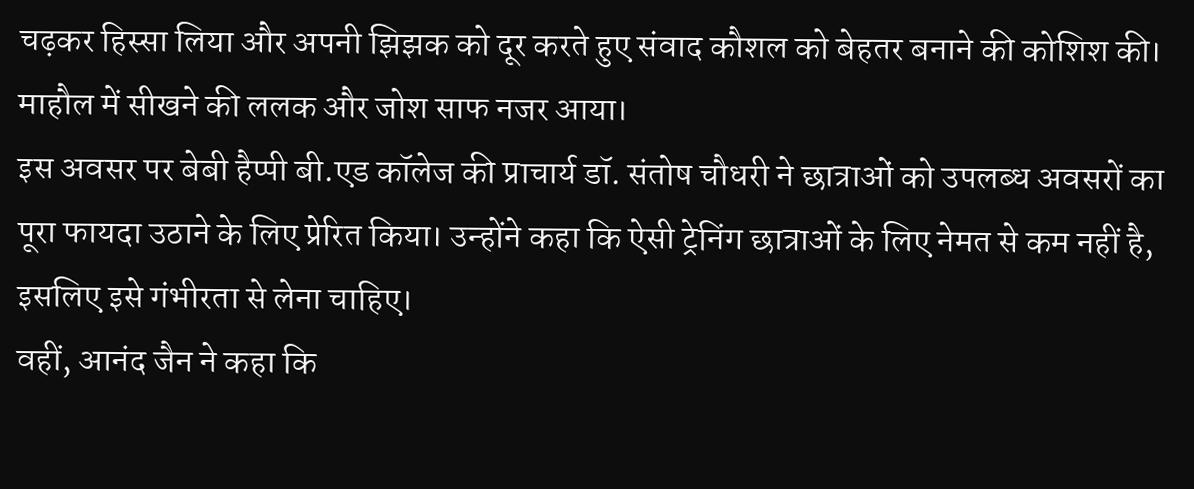चढ़कर हिस्सा लिया और अपनी झिझक को दूर करते हुए संवाद कौशल को बेहतर बनाने की कोशिश की। माहौल में सीखने की ललक और जोश साफ नजर आया।
इस अवसर पर बेबी हैप्पी बी.एड कॉलेज की प्राचार्य डॉ. संतोष चौधरी ने छात्राओं को उपलब्ध अवसरों का पूरा फायदा उठाने के लिए प्रेरित किया। उन्होंने कहा कि ऐसी ट्रेनिंग छात्राओं के लिए नेमत से कम नहीं है, इसलिए इसे गंभीरता से लेना चाहिए।
वहीं, आनंद जैन ने कहा कि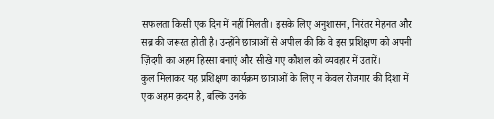सफलता किसी एक दिन में नहीं मिलती। इसके लिए अनुशासन, निरंतर मेहनत और सब्र की जरूरत होती है। उन्होंने छात्राओं से अपील की कि वे इस प्रशिक्षण को अपनी ज़िंदगी का अहम हिस्सा बनाएं और सीखे गए कौशल को व्यवहार में उतारें।
कुल मिलाकर यह प्रशिक्षण कार्यक्रम छात्राओं के लिए न केवल रोजगार की दिशा में एक अहम क़दम है, बल्कि उनके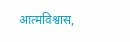आत्मविश्वास,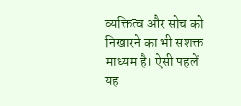व्यक्तित्व और सोच को निखारने का भी सशक्त माध्यम है। ऐसी पहलें यह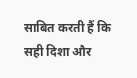साबित करती हैं कि सही दिशा और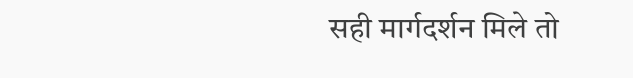सही मार्गदर्शन मिले तो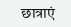छात्राएं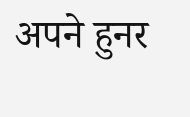अपने हुनर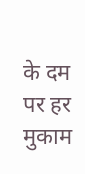के दम पर हर मुकाम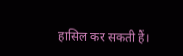हासिल कर सकती हैं।